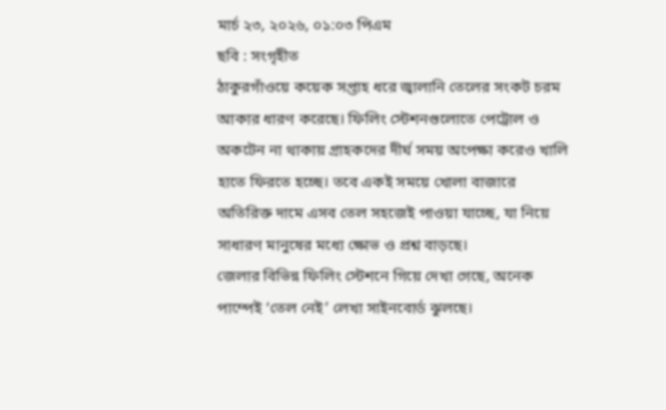মার্চ ২৩, ২০২৬, ০১:০৩ পিএম
ছবি : সংগৃহীত
ঠাকুরগাঁওয়ে কয়েক সপ্তাহ ধরে জ্বালানি তেলের সংকট চরম আকার ধারণ করেছে। ফিলিং স্টেশনগুলোতে পেট্রোল ও অকটেন না থাকায় গ্রাহকদের দীর্ঘ সময় অপেক্ষা করেও খালি হাতে ফিরতে হচ্ছে। তবে একই সময়ে খোলা বাজারে অতিরিক্ত দামে এসব তেল সহজেই পাওয়া যাচ্ছে, যা নিয়ে সাধারণ মানুষের মধ্যে ক্ষোভ ও প্রশ্ন বাড়ছে।
জেলার বিভিন্ন ফিলিং স্টেশনে গিয়ে দেখা গেছে, অনেক পাম্পেই ‘তেল নেই’ লেখা সাইনবোর্ড ঝুলছে।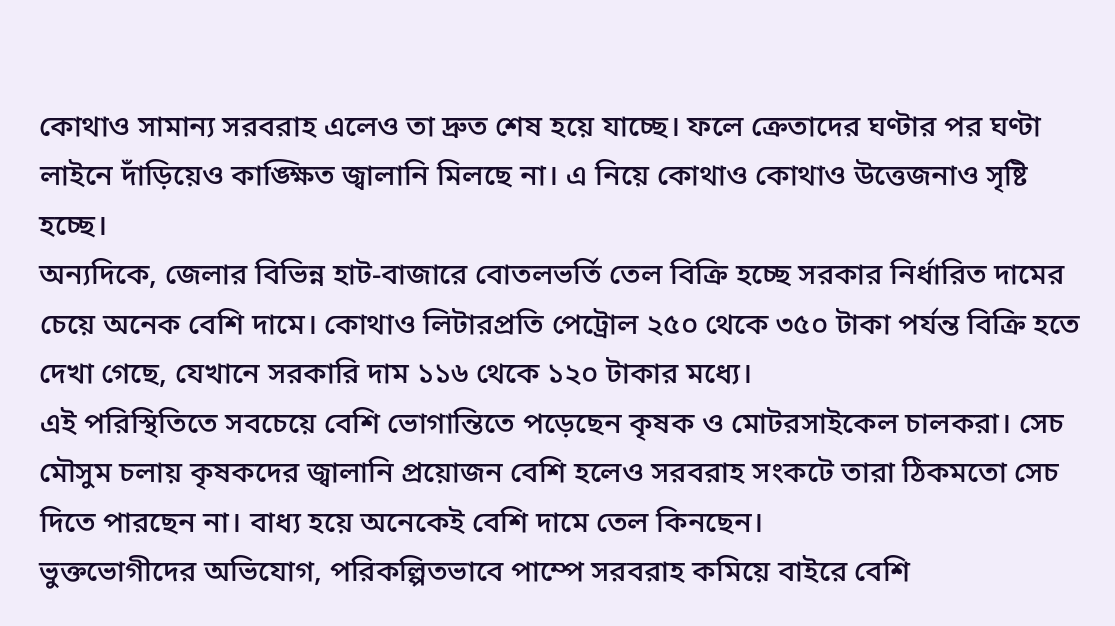কোথাও সামান্য সরবরাহ এলেও তা দ্রুত শেষ হয়ে যাচ্ছে। ফলে ক্রেতাদের ঘণ্টার পর ঘণ্টা লাইনে দাঁড়িয়েও কাঙ্ক্ষিত জ্বালানি মিলছে না। এ নিয়ে কোথাও কোথাও উত্তেজনাও সৃষ্টি হচ্ছে।
অন্যদিকে, জেলার বিভিন্ন হাট-বাজারে বোতলভর্তি তেল বিক্রি হচ্ছে সরকার নির্ধারিত দামের চেয়ে অনেক বেশি দামে। কোথাও লিটারপ্রতি পেট্রোল ২৫০ থেকে ৩৫০ টাকা পর্যন্ত বিক্রি হতে দেখা গেছে, যেখানে সরকারি দাম ১১৬ থেকে ১২০ টাকার মধ্যে।
এই পরিস্থিতিতে সবচেয়ে বেশি ভোগান্তিতে পড়েছেন কৃষক ও মোটরসাইকেল চালকরা। সেচ মৌসুম চলায় কৃষকদের জ্বালানি প্রয়োজন বেশি হলেও সরবরাহ সংকটে তারা ঠিকমতো সেচ দিতে পারছেন না। বাধ্য হয়ে অনেকেই বেশি দামে তেল কিনছেন।
ভুক্তভোগীদের অভিযোগ, পরিকল্পিতভাবে পাম্পে সরবরাহ কমিয়ে বাইরে বেশি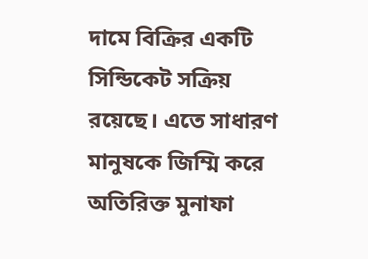দামে বিক্রির একটি সিন্ডিকেট সক্রিয় রয়েছে। এতে সাধারণ মানুষকে জিম্মি করে অতিরিক্ত মুনাফা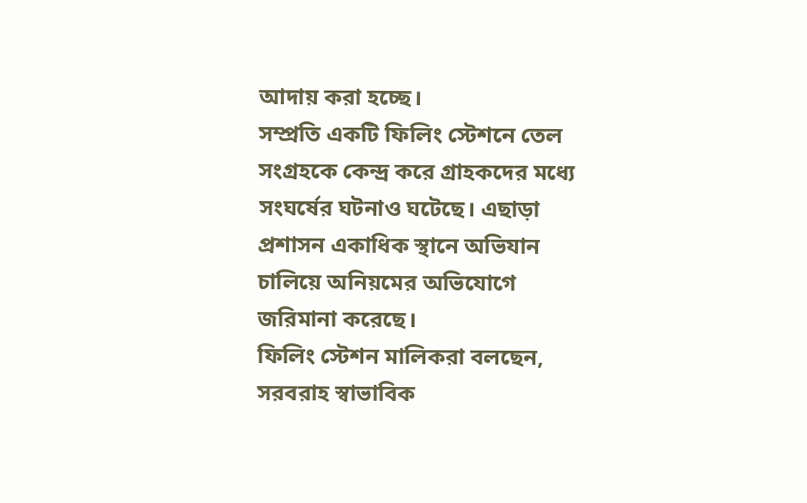আদায় করা হচ্ছে।
সম্প্রতি একটি ফিলিং স্টেশনে তেল সংগ্রহকে কেন্দ্র করে গ্রাহকদের মধ্যে সংঘর্ষের ঘটনাও ঘটেছে। এছাড়া প্রশাসন একাধিক স্থানে অভিযান চালিয়ে অনিয়মের অভিযোগে জরিমানা করেছে।
ফিলিং স্টেশন মালিকরা বলছেন, সরবরাহ স্বাভাবিক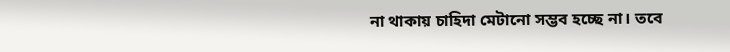না থাকায় চাহিদা মেটানো সম্ভব হচ্ছে না। তবে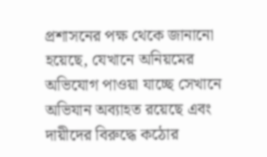প্রশাসনের পক্ষ থেকে জানানো হয়েছে, যেখানে অনিয়মের অভিযোগ পাওয়া যাচ্ছে সেখানে অভিযান অব্যাহত রয়েছে এবং দায়ীদের বিরুদ্ধে কঠোর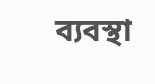ব্যবস্থা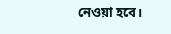নেওয়া হবে।